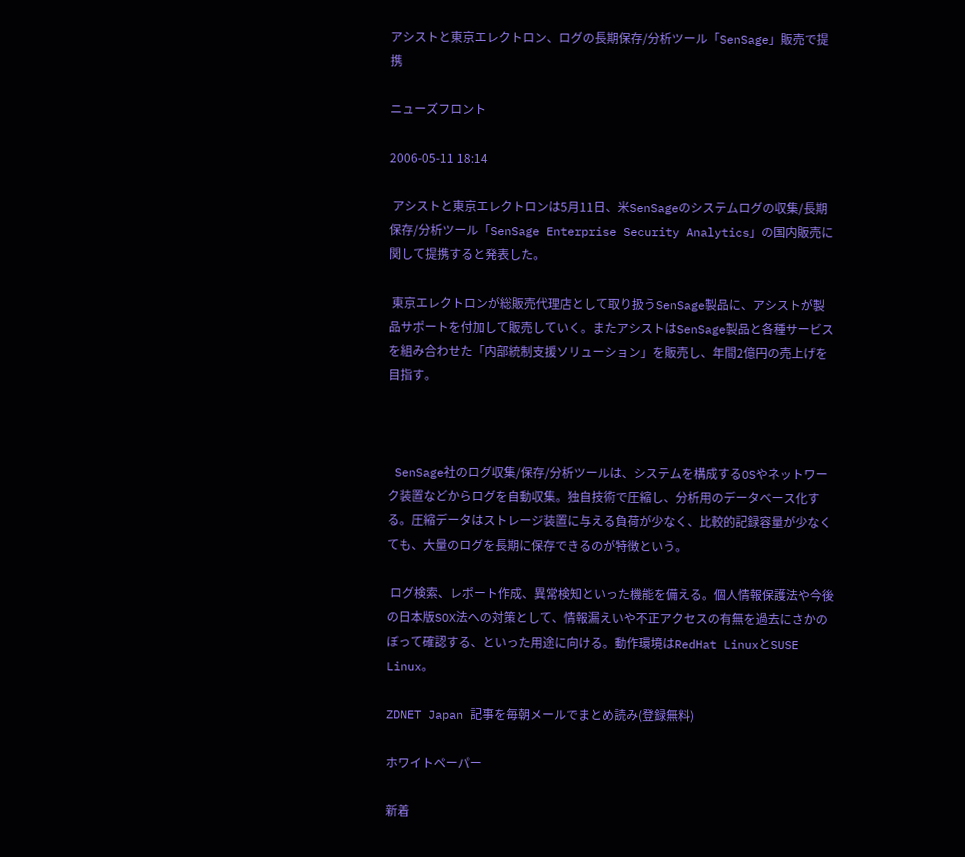アシストと東京エレクトロン、ログの長期保存/分析ツール「SenSage」販売で提携

ニューズフロント

2006-05-11 18:14

 アシストと東京エレクトロンは5月11日、米SenSageのシステムログの収集/長期保存/分析ツール「SenSage Enterprise Security Analytics」の国内販売に関して提携すると発表した。

 東京エレクトロンが総販売代理店として取り扱うSenSage製品に、アシストが製品サポートを付加して販売していく。またアシストはSenSage製品と各種サービスを組み合わせた「内部統制支援ソリューション」を販売し、年間2億円の売上げを目指す。



 SenSage社のログ収集/保存/分析ツールは、システムを構成するOSやネットワーク装置などからログを自動収集。独自技術で圧縮し、分析用のデータベース化する。圧縮データはストレージ装置に与える負荷が少なく、比較的記録容量が少なくても、大量のログを長期に保存できるのが特徴という。

 ログ検索、レポート作成、異常検知といった機能を備える。個人情報保護法や今後の日本版SOX法への対策として、情報漏えいや不正アクセスの有無を過去にさかのぼって確認する、といった用途に向ける。動作環境はRedHat LinuxとSUSE Linux。

ZDNET Japan 記事を毎朝メールでまとめ読み(登録無料)

ホワイトペーパー

新着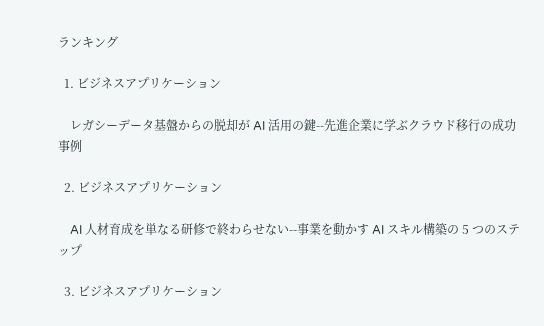ランキング

  1. ビジネスアプリケーション

    レガシーデータ基盤からの脱却が AI 活用の鍵--先進企業に学ぶクラウド移行の成功事例

  2. ビジネスアプリケーション

    AI 人材育成を単なる研修で終わらせない--事業を動かす AI スキル構築の 5 つのステップ

  3. ビジネスアプリケーション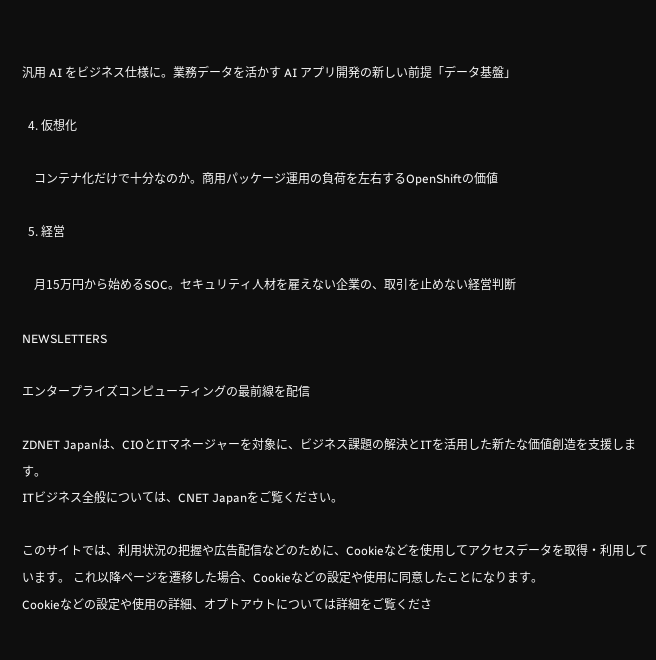汎用 AI をビジネス仕様に。業務データを活かす AI アプリ開発の新しい前提「データ基盤」

  4. 仮想化

    コンテナ化だけで十分なのか。商用パッケージ運用の負荷を左右するOpenShiftの価値

  5. 経営

    月15万円から始めるSOC。セキュリティ人材を雇えない企業の、取引を止めない経営判断

NEWSLETTERS

エンタープライズコンピューティングの最前線を配信

ZDNET Japanは、CIOとITマネージャーを対象に、ビジネス課題の解決とITを活用した新たな価値創造を支援します。
ITビジネス全般については、CNET Japanをご覧ください。

このサイトでは、利用状況の把握や広告配信などのために、Cookieなどを使用してアクセスデータを取得・利用しています。 これ以降ページを遷移した場合、Cookieなどの設定や使用に同意したことになります。
Cookieなどの設定や使用の詳細、オプトアウトについては詳細をご覧くださ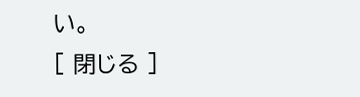い。
[ 閉じる ]